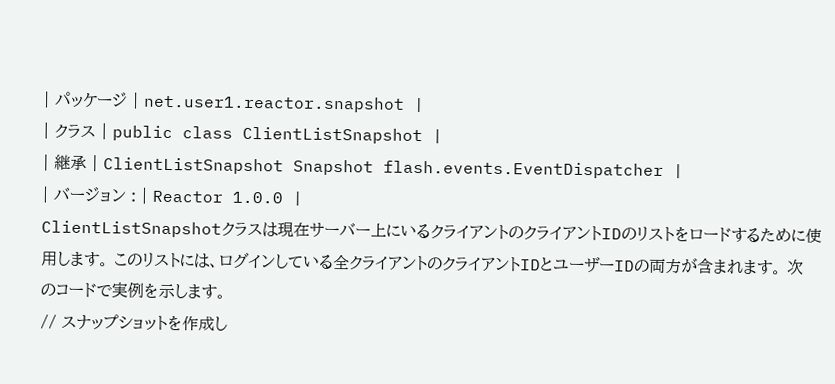| パッケージ | net.user1.reactor.snapshot |
| クラス | public class ClientListSnapshot |
| 継承 | ClientListSnapshot Snapshot flash.events.EventDispatcher |
| バージョン : | Reactor 1.0.0 |
ClientListSnapshotクラスは現在サーバー上にいるクライアントのクライアントIDのリストをロードするために使用します。 このリストには、ログインしている全クライアントのクライアントIDとユーザーIDの両方が含まれます。 次のコードで実例を示します。
// スナップショットを作成し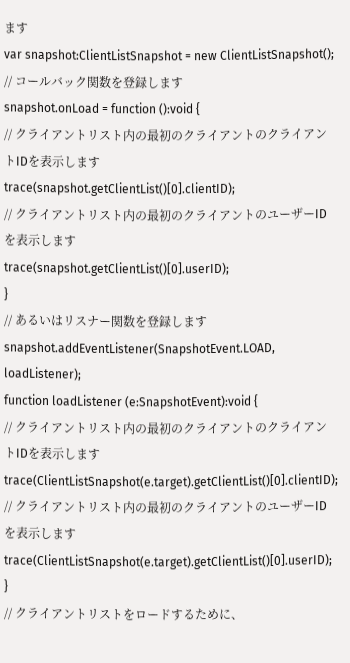ます
var snapshot:ClientListSnapshot = new ClientListSnapshot();
// コールバック関数を登録します
snapshot.onLoad = function ():void {
// クライアントリスト内の最初のクライアントのクライアントIDを表示します
trace(snapshot.getClientList()[0].clientID);
// クライアントリスト内の最初のクライアントのユーザーIDを表示します
trace(snapshot.getClientList()[0].userID);
}
// あるいはリスナー関数を登録します
snapshot.addEventListener(SnapshotEvent.LOAD, loadListener);
function loadListener (e:SnapshotEvent):void {
// クライアントリスト内の最初のクライアントのクライアントIDを表示します
trace(ClientListSnapshot(e.target).getClientList()[0].clientID);
// クライアントリスト内の最初のクライアントのユーザーIDを表示します
trace(ClientListSnapshot(e.target).getClientList()[0].userID);
}
// クライアントリストをロードするために、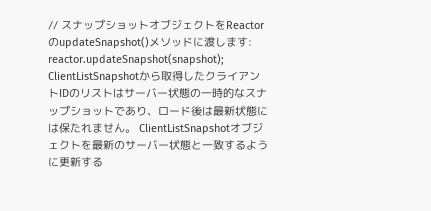// スナップショットオブジェクトをReactorのupdateSnapshot()メソッドに渡します:
reactor.updateSnapshot(snapshot);
ClientListSnapshotから取得したクライアントIDのリストはサーバー状態の一時的なスナップショットであり、ロード後は最新状態には保たれません。 ClientListSnapshotオブジェクトを最新のサーバー状態と一致するように更新する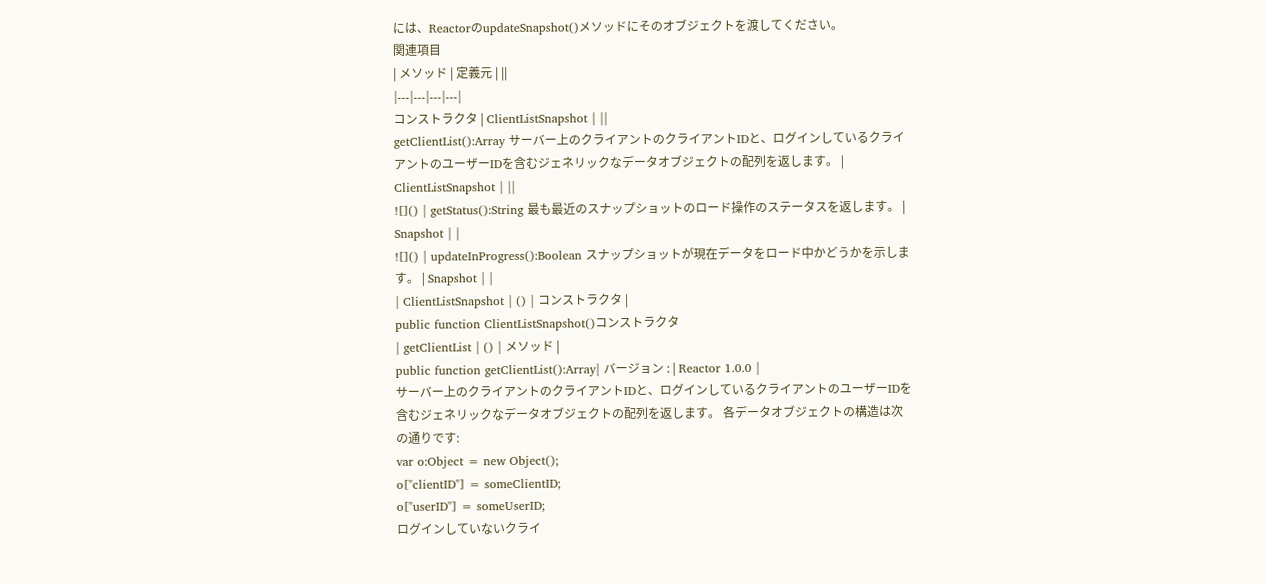には、ReactorのupdateSnapshot()メソッドにそのオブジェクトを渡してください。
関連項目
| メソッド | 定義元 | ||
|---|---|---|---|
コンストラクタ | ClientListSnapshot | ||
getClientList():Array サーバー上のクライアントのクライアントIDと、ログインしているクライアントのユーザーIDを含むジェネリックなデータオブジェクトの配列を返します。 | ClientListSnapshot | ||
![]() | getStatus():String 最も最近のスナップショットのロード操作のステータスを返します。 | Snapshot | |
![]() | updateInProgress():Boolean スナップショットが現在データをロード中かどうかを示します。 | Snapshot | |
| ClientListSnapshot | () | コンストラクタ |
public function ClientListSnapshot()コンストラクタ
| getClientList | () | メソッド |
public function getClientList():Array| バージョン : | Reactor 1.0.0 |
サーバー上のクライアントのクライアントIDと、ログインしているクライアントのユーザーIDを含むジェネリックなデータオブジェクトの配列を返します。 各データオブジェクトの構造は次の通りです:
var o:Object = new Object();
o["clientID"] = someClientID;
o["userID"] = someUserID;
ログインしていないクライ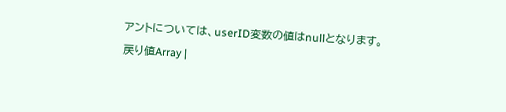アントについては、userID変数の値はnullとなります。
戻り値Array |